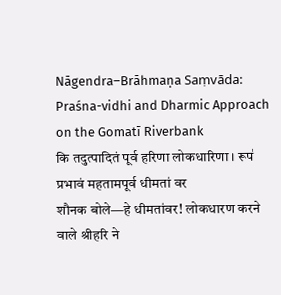Nāgendra–Brāhmaṇa Saṃvāda: Praśna-vidhi and Dharmic Approach on the Gomatī Riverbank
कि तदुत्पादितं पूर्व हरिणा लोकधारिणा । रूप॑ प्रभावं महतामपूर्व धीमतां वर
शौनक बोले—हे धीमतांवर! लोकधारण करने वाले श्रीहरि ने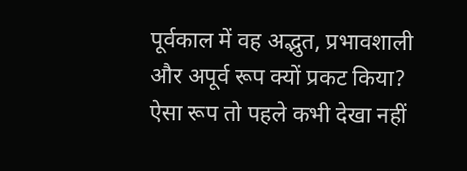पूर्वकाल में वह अद्भुत, प्रभावशाली और अपूर्व रूप क्यों प्रकट किया? ऐसा रूप तो पहले कभी देखा नहीं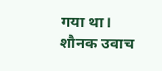गया था।
शौनक उवाच